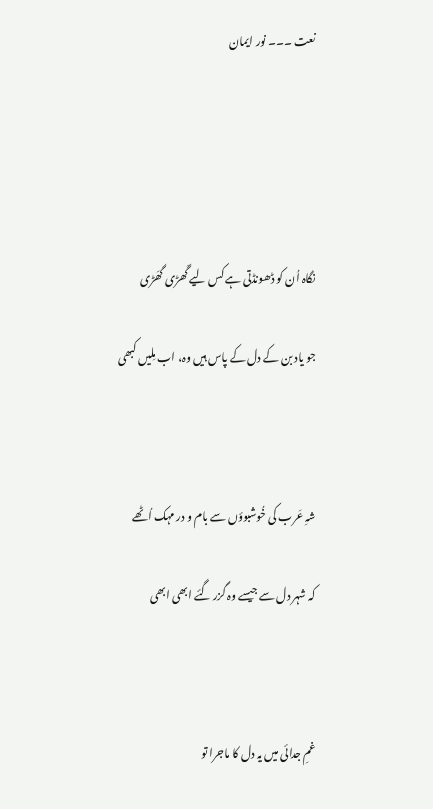نعت ۔۔۔ نور ایمان





نگاہ اُن کو ڈھونڈتی ہے کس لیے گَھڑی گھَڑی

جو یاد بن کے دل کے پاس ہیں وہ، اب مِلیں کبھی



شہِ عَرب کی خُوشبوؤں سے بام و در مہک اُٹھے

کہ شہر دل سے جیسے وہ گزر گئے ابھی ابھی



غمِ جدائی میں یہ دل کا ماجرا تو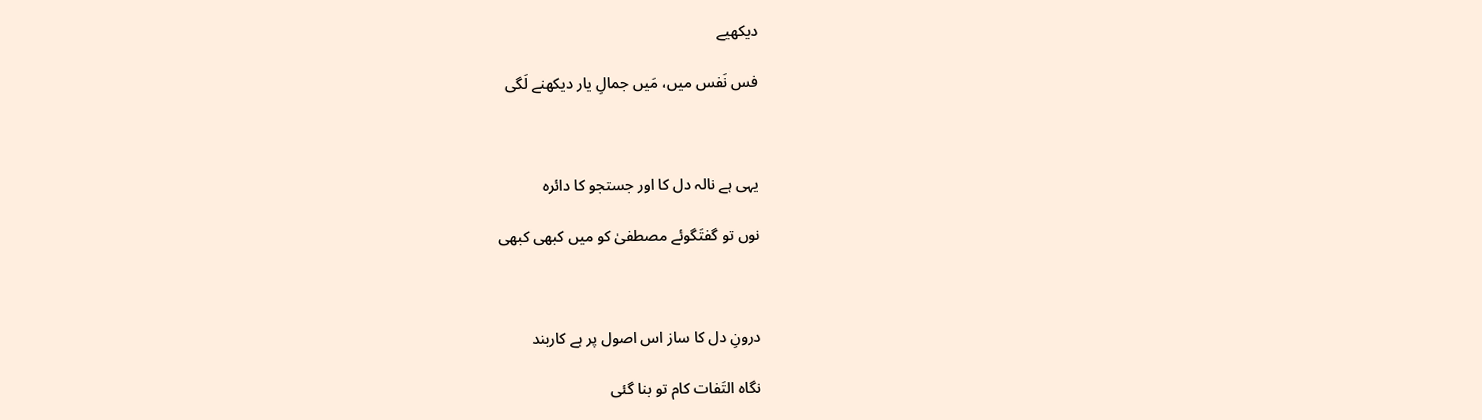دیکھیے

فس نَفس میں، مَیں جمالِ یار دیکھنے لَگی



یہی ہے نالہ دل کا اور جستجو کا دائرہ

نوں تو گفتَگوئے مصطفیٰ کو میں کبھی کبھی



درونِ دل کا ساز اس اصول پر ہے کاربند

نگاہ التَفات کام تو بنا گئی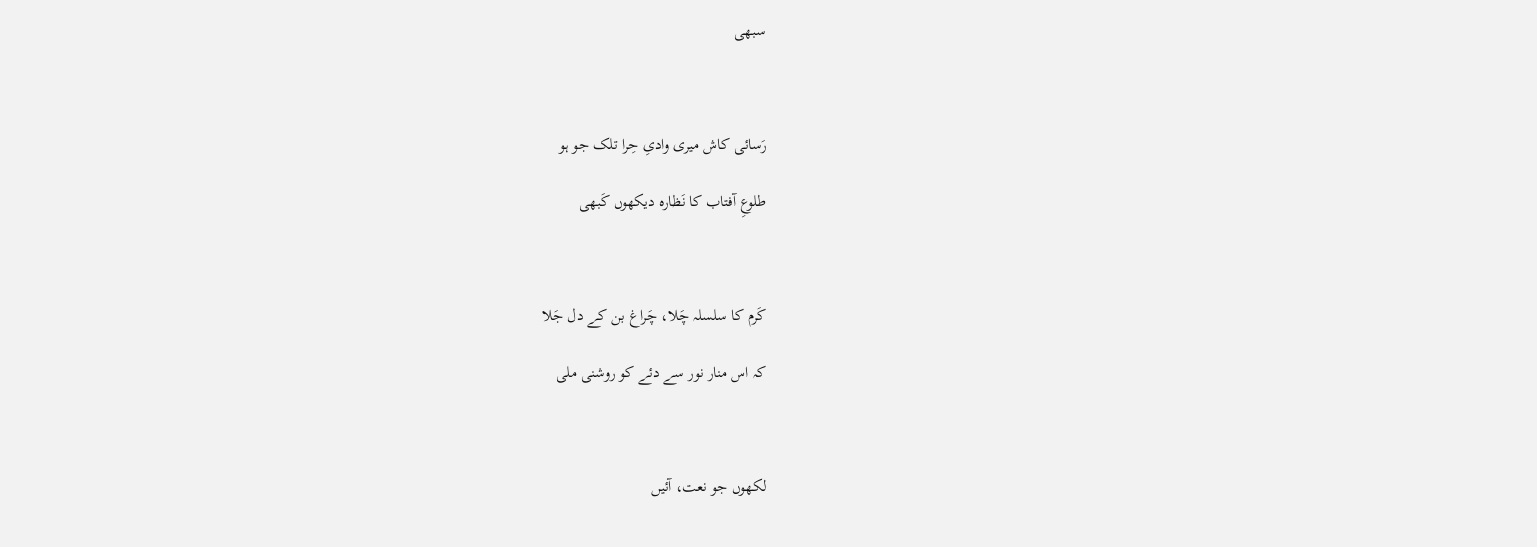سبھی



رَسائی کاش میری وادیِ حِرا تلک جو ہو

طلوعِ آفتاب کا نَظارہ دیکھوں کَبھی



کَرم کا سلسلہ چَلا، چَراغ بن کے دل جَلا

کہ اس منار نور سے دئے کو روشنی ملی



لکھوں جو نعت، آئیں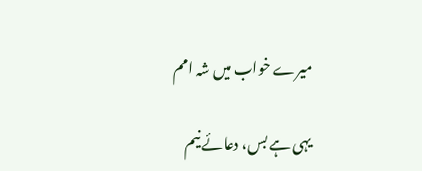میرے خواب میں شہ امم

یہی ہے بس، دعائے نیم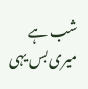شب ہے میری بس یہی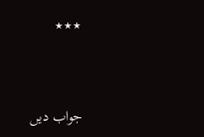٭٭٭



جواب دیں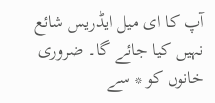آپ کا ای میل ایڈریس شائع نہیں کیا جائے گا۔ ضروری خانوں کو * سے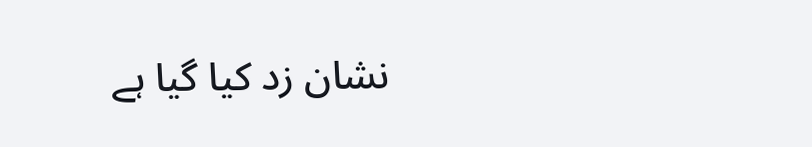نشان زد کیا گیا ہے